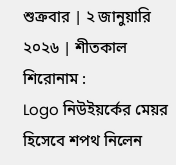শুক্রবার | ২ জানুয়ারি ২০২৬ | শীতকাল
শিরোনাম :
Logo নিউইয়র্কের মেয়র হিসেবে শপথ নিলেন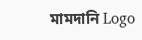মামদানি Logo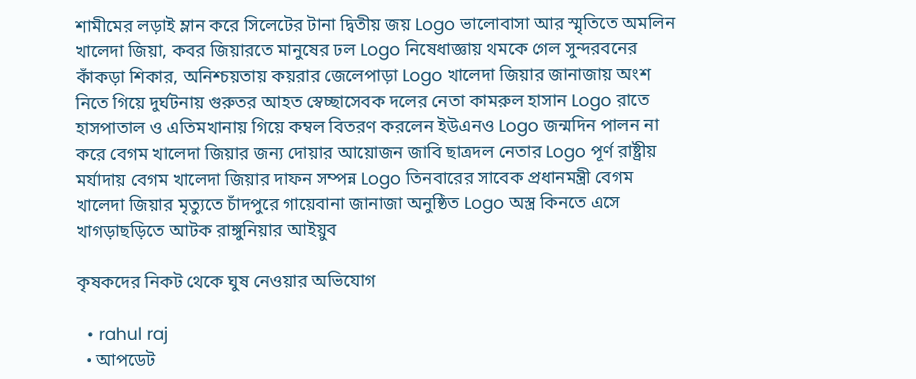শামীমের লড়াই ম্লান করে সিলেটের টানা দ্বিতীয় জয় Logo ভালোবাসা আর স্মৃতিতে অমলিন খালেদা জিয়া, কবর জিয়ারতে মানুষের ঢল Logo নিষেধাজ্ঞায় থমকে গেল সুন্দরবনের কাঁকড়া শিকার, অনিশ্চয়তায় কয়রার জেলেপাড়া Logo খালেদা জিয়ার জানাজায় অংশ নিতে গিয়ে দুর্ঘটনায় গুরুতর আহত স্বেচ্ছাসেবক দলের নেতা কামরুল হাসান Logo রাতে হাসপাতাল ও এতিমখানায় গিয়ে কম্বল বিতরণ করলেন ইউএনও Logo জন্মদিন পালন না করে বেগম খালেদা জিয়ার জন্য দোয়ার আয়োজন জাবি ছাত্রদল নেতার Logo পূর্ণ রাষ্ট্রীয় মর্যাদায় বেগম খালেদা জিয়ার দাফন সম্পন্ন Logo তিনবারের সাবেক প্রধানমন্ত্রী বেগম খালেদা জিয়ার মৃত্যুতে চাঁদপুরে গায়েবানা জানাজা অনুষ্ঠিত Logo অস্ত্র কিনতে এসে খাগড়াছড়িতে আটক রাঙ্গুনিয়ার আইয়ুব

কৃষকদের নিকট থেকে ঘুষ নেওয়ার অভিযোগ

  • rahul raj
  • আপডেট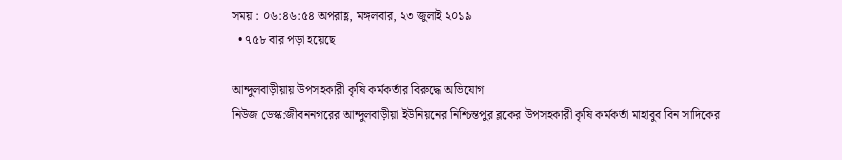সময় : ০৬:৪৬:৫৪ অপরাহ্ণ, মঙ্গলবার, ২৩ জুলাই ২০১৯
  • ৭৫৮ বার পড়া হয়েছে

আন্দুলবাড়ীয়ায় উপসহকারী কৃষি কর্মকর্তার বিরুদ্ধে অভিযোগ
নিউজ ডেস্ক:জীবননগরের আন্দুলবাড়ীয়া ইউনিয়নের নিশ্চিন্তপুর ব্লকের উপসহকারী কৃষি কর্মকর্তা মাহাবুব বিন সাদিকের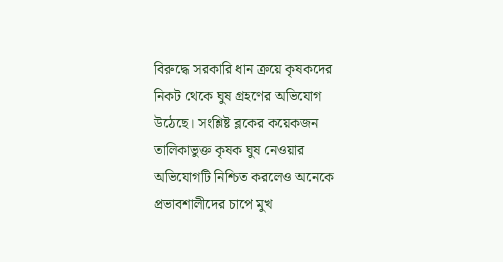বিরুদ্ধে সরকারি ধান ক্রয়ে কৃষকদের নিকট থেকে ঘুষ গ্রহণের অভিযোগ উঠেছে। সংশ্লিষ্ট ব্লকের কয়েকজন তালিকাভুক্ত কৃষক ঘুষ নেওয়ার অভিযোগটি নিশ্চিত করলেও অনেকে প্রভাবশালীদের চাপে মুখ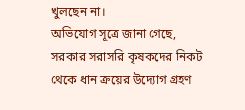খুলছেন না।
অভিযোগ সূত্রে জানা গেছে, সরকার সরাসরি কৃষকদের নিকট থেকে ধান ক্রয়ের উদ্যোগ গ্রহণ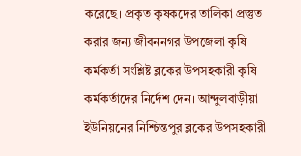করেছে। প্রকৃত কৃষকদের তালিকা প্রস্তুত করার জন্য জীবননগর উপজেলা কৃষি কর্মকর্তা সংশ্লিষ্ট ব্লকের উপসহকারী কৃষি কর্মকর্তাদের নির্দেশ দেন। আন্দুলবাড়ীয়া ইউনিয়নের নিশ্চিন্তপুর ব্লকের উপসহকারী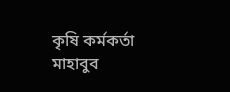কৃষি কর্মকর্তা মাহাবুব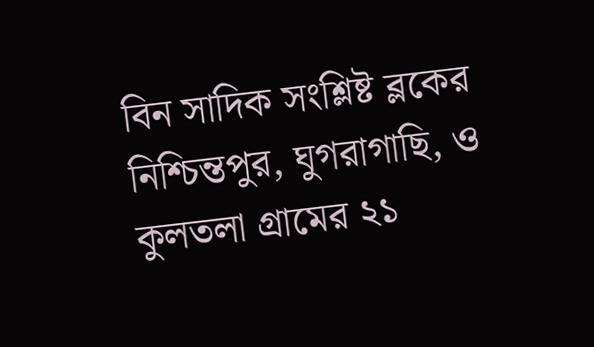বিন সাদিক সংশ্লিষ্ট ব্লকের নিশ্চিন্তপুর, ঘুগরাগাছি, ও কুলতলা গ্রামের ২১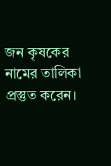জন কৃষকের নামের তালিকা প্রস্তুত করেন।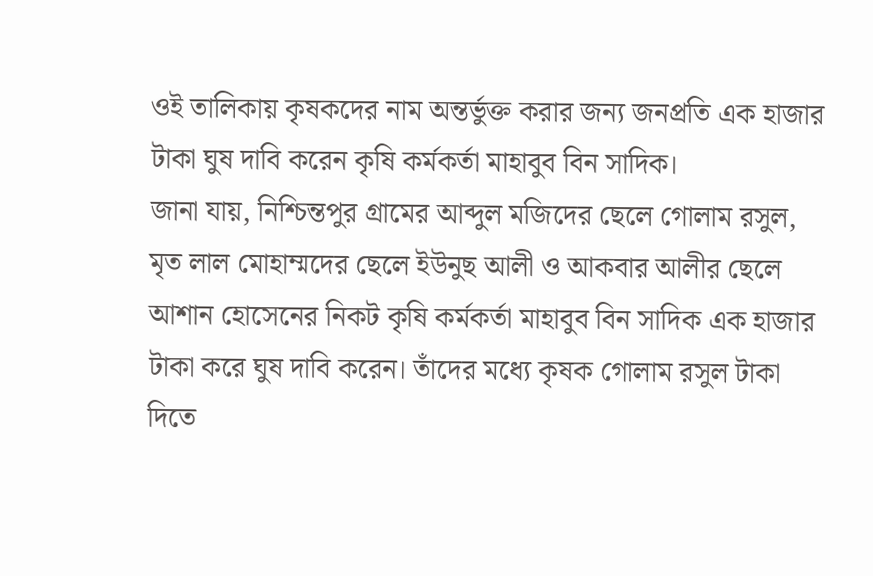ওই তালিকায় কৃষকদের নাম অন্তর্ভুক্ত করার জন্য জনপ্রতি এক হাজার টাকা ঘুষ দাবি করেন কৃষি কর্মকর্তা মাহাবুব বিন সাদিক।
জানা যায়, নিশ্চিন্তপুর গ্রামের আব্দুল মজিদের ছেলে গোলাম রসুল, মৃত লাল মোহাম্মদের ছেলে ইউনুছ আলী ও আকবার আলীর ছেলে আশান হোসেনের নিকট কৃষি কর্মকর্তা মাহাবুব বিন সাদিক এক হাজার টাকা করে ঘুষ দাবি করেন। তাঁদের মধ্যে কৃষক গোলাম রসুল টাকা দিতে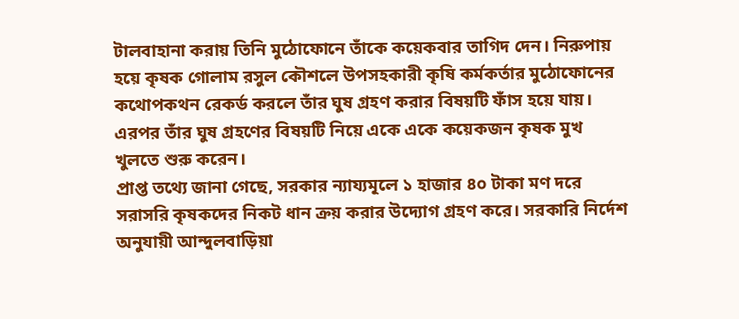টালবাহানা করায় তিনি মুঠোফোনে তাঁকে কয়েকবার তাগিদ দেন। নিরুপায় হয়ে কৃষক গোলাম রসুল কৌশলে উপসহকারী কৃষি কর্মকর্তার মুঠোফোনের কথোপকথন রেকর্ড করলে তাঁর ঘুষ গ্রহণ করার বিষয়টি ফাঁস হয়ে যায়। এরপর তাঁর ঘুষ গ্রহণের বিষয়টি নিয়ে একে একে কয়েকজন কৃষক মুখ খুলতে শুরু করেন।
প্রাপ্ত তথ্যে জানা গেছে, সরকার ন্যায্যমূলে ১ হাজার ৪০ টাকা মণ দরে সরাসরি কৃষকদের নিকট ধান ক্রয় করার উদ্যোগ গ্রহণ করে। সরকারি নির্দেশ অনুযায়ী আন্দুলবাড়িয়া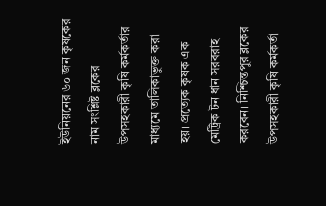ইউনিয়নের ৬০ জন কৃষকের নাম সংশ্লিষ্ট ব্লকের উপসহকারী কৃষি কর্মকর্তার মাধ্যমে তালিকাভুক্ত করা হয়। প্রত্যেক কৃষক এক মেট্রিক টন ধান সরবরাহ করবেন। নিশ্চিন্তপুর ব্লকের উপসহকারী কৃষি কর্মকর্তা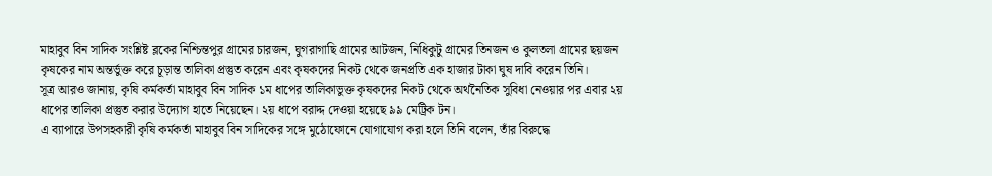মাহাবুব বিন সাদিক সংশ্লিষ্ট ব্লকের নিশ্চিন্তপুর গ্রামের চারজন, ঘুগরাগাছি গ্রামের আটজন, নিধিকুটু গ্রামের তিনজন ও কুলতলা গ্রামের ছয়জন কৃষকের নাম অন্তর্ভুক্ত করে চূড়ান্ত তালিকা প্রস্তুত করেন এবং কৃষকদের নিকট থেকে জনপ্রতি এক হাজার টাকা ঘুষ দাবি করেন তিনি।
সূত্র আরও জানায়, কৃষি কর্মকর্তা মাহাবুব বিন সাদিক ১ম ধাপের তালিকাভুক্ত কৃষকদের নিকট থেকে অর্থনৈতিক সুবিধা নেওয়ার পর এবার ২য় ধাপের তালিকা প্রস্তুত করার উদ্যোগ হাতে নিয়েছেন। ২য় ধাপে বরাদ্দ দেওয়া হয়েছে ৯৯ মেট্রিক টন।
এ ব্যাপারে উপসহকারী কৃষি কর্মকর্তা মাহাবুব বিন সাদিকের সঙ্গে মুঠোফোনে যোগাযোগ করা হলে তিনি বলেন, তাঁর বিরুদ্ধে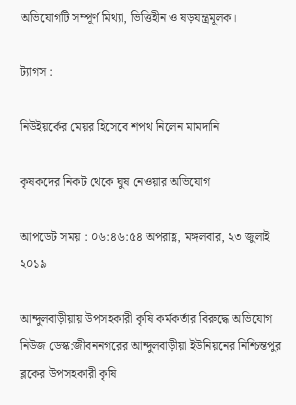অভিযোগটি সম্পূর্ণ মিথ্যা, ভিত্তিহীন ও ষড়যন্ত্রমূলক।

ট্যাগস :

নিউইয়র্কের মেয়র হিসেবে শপথ নিলেন মামদানি

কৃষকদের নিকট থেকে ঘুষ নেওয়ার অভিযোগ

আপডেট সময় : ০৬:৪৬:৫৪ অপরাহ্ণ, মঙ্গলবার, ২৩ জুলাই ২০১৯

আন্দুলবাড়ীয়ায় উপসহকারী কৃষি কর্মকর্তার বিরুদ্ধে অভিযোগ
নিউজ ডেস্ক:জীবননগরের আন্দুলবাড়ীয়া ইউনিয়নের নিশ্চিন্তপুর ব্লকের উপসহকারী কৃষি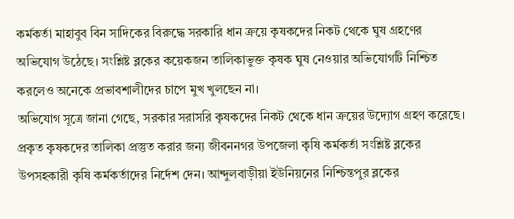কর্মকর্তা মাহাবুব বিন সাদিকের বিরুদ্ধে সরকারি ধান ক্রয়ে কৃষকদের নিকট থেকে ঘুষ গ্রহণের অভিযোগ উঠেছে। সংশ্লিষ্ট ব্লকের কয়েকজন তালিকাভুক্ত কৃষক ঘুষ নেওয়ার অভিযোগটি নিশ্চিত করলেও অনেকে প্রভাবশালীদের চাপে মুখ খুলছেন না।
অভিযোগ সূত্রে জানা গেছে, সরকার সরাসরি কৃষকদের নিকট থেকে ধান ক্রয়ের উদ্যোগ গ্রহণ করেছে। প্রকৃত কৃষকদের তালিকা প্রস্তুত করার জন্য জীবননগর উপজেলা কৃষি কর্মকর্তা সংশ্লিষ্ট ব্লকের উপসহকারী কৃষি কর্মকর্তাদের নির্দেশ দেন। আন্দুলবাড়ীয়া ইউনিয়নের নিশ্চিন্তপুর ব্লকের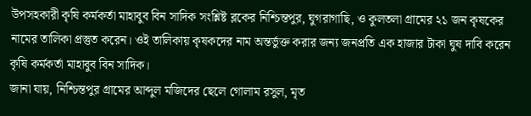উপসহকারী কৃষি কর্মকর্তা মাহাবুব বিন সাদিক সংশ্লিষ্ট ব্লকের নিশ্চিন্তপুর, ঘুগরাগাছি, ও কুলতলা গ্রামের ২১ জন কৃষকের নামের তালিকা প্রস্তুত করেন। ওই তালিকায় কৃষকদের নাম অন্তর্ভুক্ত করার জন্য জনপ্রতি এক হাজার টাকা ঘুষ দাবি করেন কৃষি কর্মকর্তা মাহাবুব বিন সাদিক।
জানা যায়, নিশ্চিন্তপুর গ্রামের আব্দুল মজিদের ছেলে গোলাম রসুল, মৃত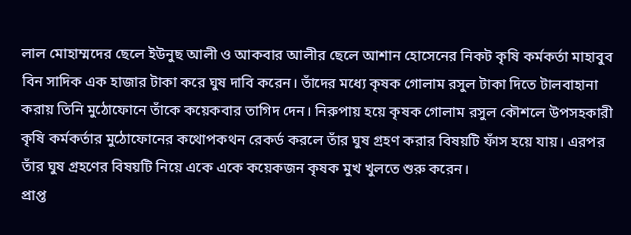লাল মোহাম্মদের ছেলে ইউনুছ আলী ও আকবার আলীর ছেলে আশান হোসেনের নিকট কৃষি কর্মকর্তা মাহাবুব বিন সাদিক এক হাজার টাকা করে ঘুষ দাবি করেন। তাঁদের মধ্যে কৃষক গোলাম রসুল টাকা দিতে টালবাহানা করায় তিনি মুঠোফোনে তাঁকে কয়েকবার তাগিদ দেন। নিরুপায় হয়ে কৃষক গোলাম রসুল কৌশলে উপসহকারী কৃষি কর্মকর্তার মুঠোফোনের কথোপকথন রেকর্ড করলে তাঁর ঘুষ গ্রহণ করার বিষয়টি ফাঁস হয়ে যায়। এরপর তাঁর ঘুষ গ্রহণের বিষয়টি নিয়ে একে একে কয়েকজন কৃষক মুখ খুলতে শুরু করেন।
প্রাপ্ত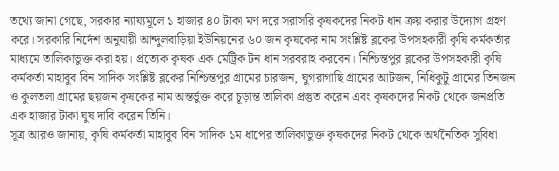তথ্যে জানা গেছে, সরকার ন্যায্যমূলে ১ হাজার ৪০ টাকা মণ দরে সরাসরি কৃষকদের নিকট ধান ক্রয় করার উদ্যোগ গ্রহণ করে। সরকারি নির্দেশ অনুযায়ী আন্দুলবাড়িয়া ইউনিয়নের ৬০ জন কৃষকের নাম সংশ্লিষ্ট ব্লকের উপসহকারী কৃষি কর্মকর্তার মাধ্যমে তালিকাভুক্ত করা হয়। প্রত্যেক কৃষক এক মেট্রিক টন ধান সরবরাহ করবেন। নিশ্চিন্তপুর ব্লকের উপসহকারী কৃষি কর্মকর্তা মাহাবুব বিন সাদিক সংশ্লিষ্ট ব্লকের নিশ্চিন্তপুর গ্রামের চারজন, ঘুগরাগাছি গ্রামের আটজন, নিধিকুটু গ্রামের তিনজন ও কুলতলা গ্রামের ছয়জন কৃষকের নাম অন্তর্ভুক্ত করে চূড়ান্ত তালিকা প্রস্তুত করেন এবং কৃষকদের নিকট থেকে জনপ্রতি এক হাজার টাকা ঘুষ দাবি করেন তিনি।
সূত্র আরও জানায়, কৃষি কর্মকর্তা মাহাবুব বিন সাদিক ১ম ধাপের তালিকাভুক্ত কৃষকদের নিকট থেকে অর্থনৈতিক সুবিধা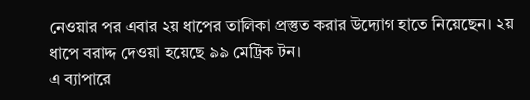নেওয়ার পর এবার ২য় ধাপের তালিকা প্রস্তুত করার উদ্যোগ হাতে নিয়েছেন। ২য় ধাপে বরাদ্দ দেওয়া হয়েছে ৯৯ মেট্রিক টন।
এ ব্যাপারে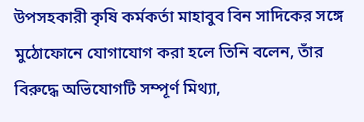উপসহকারী কৃষি কর্মকর্তা মাহাবুব বিন সাদিকের সঙ্গে মুঠোফোনে যোগাযোগ করা হলে তিনি বলেন, তাঁর বিরুদ্ধে অভিযোগটি সম্পূর্ণ মিথ্যা,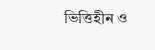ভিত্তিহীন ও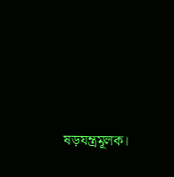ষড়যন্ত্রমূলক।